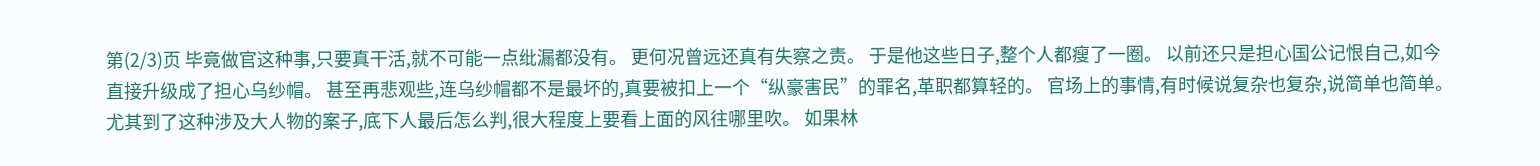第(2/3)页 毕竟做官这种事,只要真干活,就不可能一点纰漏都没有。 更何况曾远还真有失察之责。 于是他这些日子,整个人都瘦了一圈。 以前还只是担心国公记恨自己,如今直接升级成了担心乌纱帽。 甚至再悲观些,连乌纱帽都不是最坏的,真要被扣上一个“纵豪害民”的罪名,革职都算轻的。 官场上的事情,有时候说复杂也复杂,说简单也简单。 尤其到了这种涉及大人物的案子,底下人最后怎么判,很大程度上要看上面的风往哪里吹。 如果林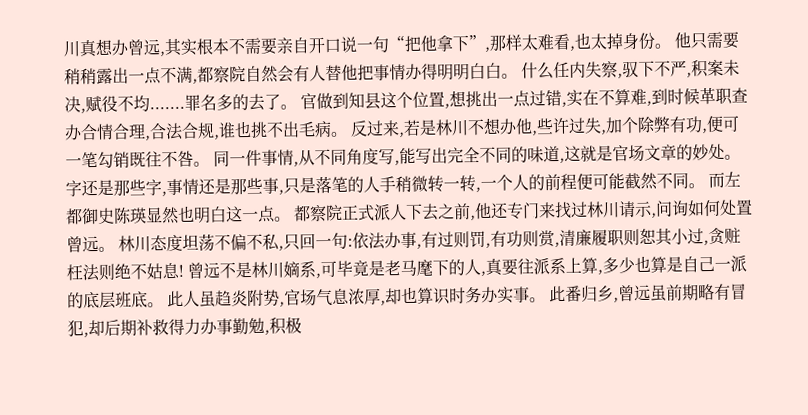川真想办曾远,其实根本不需要亲自开口说一句“把他拿下”,那样太难看,也太掉身份。 他只需要稍稍露出一点不满,都察院自然会有人替他把事情办得明明白白。 什么任内失察,驭下不严,积案未决,赋役不均.......罪名多的去了。 官做到知县这个位置,想挑出一点过错,实在不算难,到时候革职查办合情合理,合法合规,谁也挑不出毛病。 反过来,若是林川不想办他,些许过失,加个除弊有功,便可一笔勾销既往不咎。 同一件事情,从不同角度写,能写出完全不同的味道,这就是官场文章的妙处。 字还是那些字,事情还是那些事,只是落笔的人手稍微转一转,一个人的前程便可能截然不同。 而左都御史陈瑛显然也明白这一点。 都察院正式派人下去之前,他还专门来找过林川请示,问询如何处置曾远。 林川态度坦荡不偏不私,只回一句:依法办事,有过则罚,有功则赏,清廉履职则恕其小过,贪赃枉法则绝不姑息! 曾远不是林川嫡系,可毕竟是老马麾下的人,真要往派系上算,多少也算是自己一派的底层班底。 此人虽趋炎附势,官场气息浓厚,却也算识时务办实事。 此番归乡,曾远虽前期略有冒犯,却后期补救得力办事勤勉,积极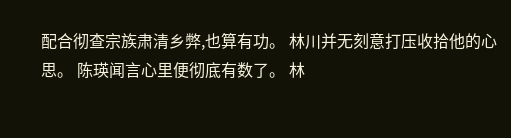配合彻查宗族肃清乡弊,也算有功。 林川并无刻意打压收拾他的心思。 陈瑛闻言心里便彻底有数了。 林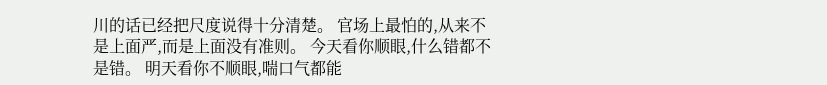川的话已经把尺度说得十分清楚。 官场上最怕的,从来不是上面严,而是上面没有准则。 今天看你顺眼,什么错都不是错。 明天看你不顺眼,喘口气都能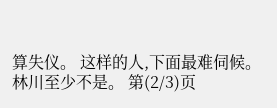算失仪。 这样的人,下面最难伺候。 林川至少不是。 第(2/3)页